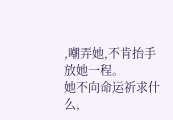,嘲弄她,不肯抬手放她一程。
她不向命运祈求什么,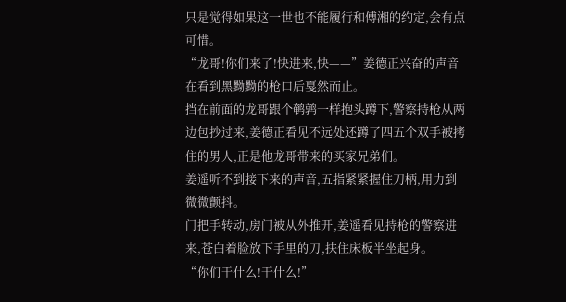只是觉得如果这一世也不能履行和傅湘的约定,会有点可惜。
“龙哥!你们来了!快进来,快——”姜德正兴奋的声音在看到黑黝黝的枪口后戛然而止。
挡在前面的龙哥跟个鹌鹑一样抱头蹲下,警察持枪从两边包抄过来,姜德正看见不远处还蹲了四五个双手被拷住的男人,正是他龙哥带来的买家兄弟们。
姜遥听不到接下来的声音,五指紧紧握住刀柄,用力到微微颤抖。
门把手转动,房门被从外推开,姜遥看见持枪的警察进来,苍白着脸放下手里的刀,扶住床板半坐起身。
“你们干什么!干什么!”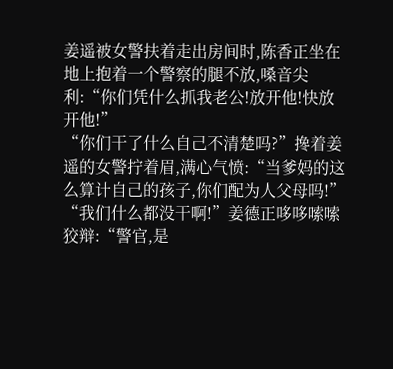姜遥被女警扶着走出房间时,陈香正坐在地上抱着一个警察的腿不放,嗓音尖利:“你们凭什么抓我老公!放开他!快放开他!”
“你们干了什么自己不清楚吗?”搀着姜遥的女警拧着眉,满心气愤:“当爹妈的这么算计自己的孩子,你们配为人父母吗!”
“我们什么都没干啊!”姜德正哆哆嗦嗦狡辩:“警官,是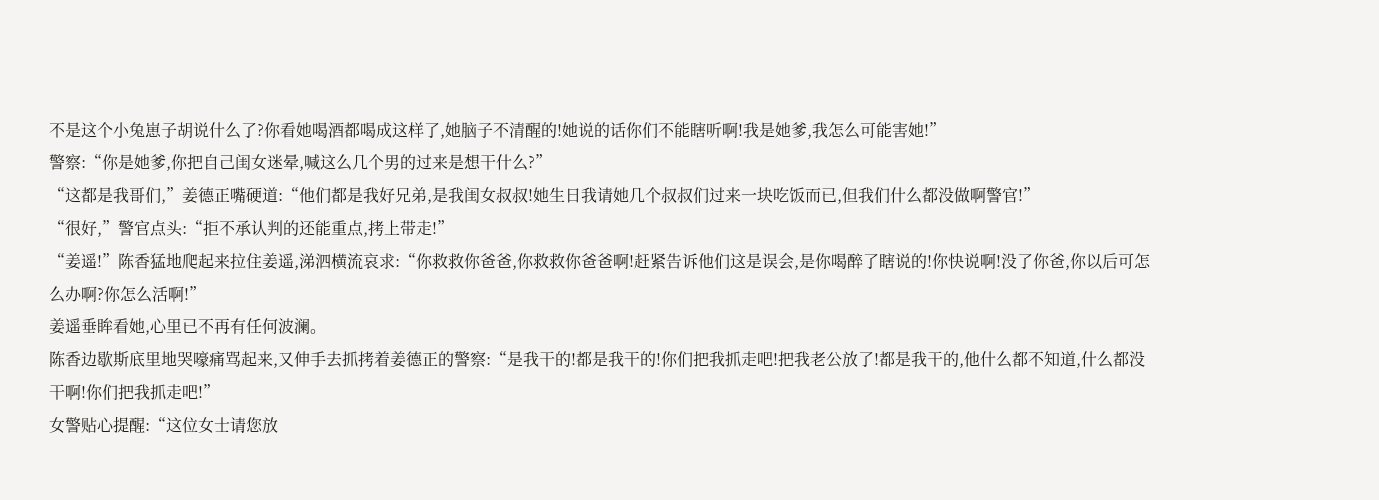不是这个小兔崽子胡说什么了?你看她喝酒都喝成这样了,她脑子不清醒的!她说的话你们不能瞎听啊!我是她爹,我怎么可能害她!”
警察:“你是她爹,你把自己闺女迷晕,喊这么几个男的过来是想干什么?”
“这都是我哥们,”姜德正嘴硬道:“他们都是我好兄弟,是我闺女叔叔!她生日我请她几个叔叔们过来一块吃饭而已,但我们什么都没做啊警官!”
“很好,”警官点头:“拒不承认判的还能重点,拷上带走!”
“姜遥!”陈香猛地爬起来拉住姜遥,涕泗横流哀求:“你救救你爸爸,你救救你爸爸啊!赶紧告诉他们这是误会,是你喝醉了瞎说的!你快说啊!没了你爸,你以后可怎么办啊?你怎么活啊!”
姜遥垂眸看她,心里已不再有任何波澜。
陈香边歇斯底里地哭嚎痛骂起来,又伸手去抓拷着姜德正的警察:“是我干的!都是我干的!你们把我抓走吧!把我老公放了!都是我干的,他什么都不知道,什么都没干啊!你们把我抓走吧!”
女警贴心提醒:“这位女士请您放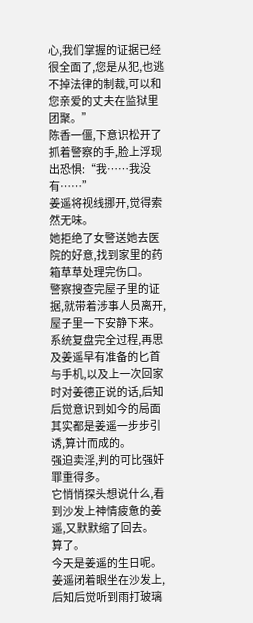心,我们掌握的证据已经很全面了,您是从犯,也逃不掉法律的制裁,可以和您亲爱的丈夫在监狱里团聚。”
陈香一僵,下意识松开了抓着警察的手,脸上浮现出恐惧:“我……我没有……”
姜遥将视线挪开,觉得索然无味。
她拒绝了女警送她去医院的好意,找到家里的药箱草草处理完伤口。
警察搜查完屋子里的证据,就带着涉事人员离开,屋子里一下安静下来。
系统复盘完全过程,再思及姜遥早有准备的匕首与手机,以及上一次回家时对姜德正说的话,后知后觉意识到如今的局面其实都是姜遥一步步引诱,算计而成的。
强迫卖淫,判的可比强奸罪重得多。
它悄悄探头想说什么,看到沙发上神情疲惫的姜遥,又默默缩了回去。
算了。
今天是姜遥的生日呢。
姜遥闭着眼坐在沙发上,后知后觉听到雨打玻璃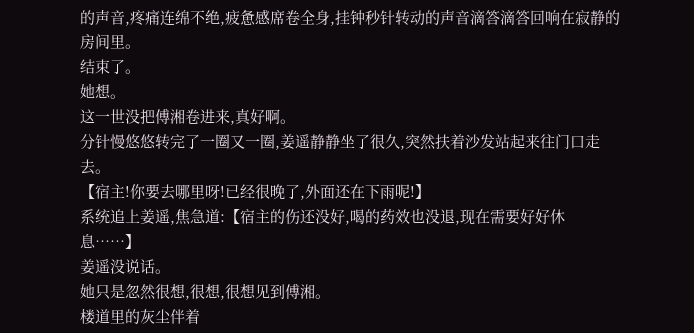的声音,疼痛连绵不绝,疲惫感席卷全身,挂钟秒针转动的声音滴答滴答回响在寂静的房间里。
结束了。
她想。
这一世没把傅湘卷进来,真好啊。
分针慢悠悠转完了一圈又一圈,姜遥静静坐了很久,突然扶着沙发站起来往门口走去。
【宿主!你要去哪里呀!已经很晚了,外面还在下雨呢!】
系统追上姜遥,焦急道:【宿主的伤还没好,喝的药效也没退,现在需要好好休息……】
姜遥没说话。
她只是忽然很想,很想,很想见到傅湘。
楼道里的灰尘伴着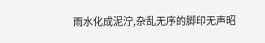雨水化成泥泞,杂乱无序的脚印无声昭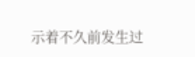示着不久前发生过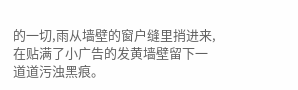的一切,雨从墙壁的窗户缝里捎进来,在贴满了小广告的发黄墙壁留下一道道污浊黑痕。